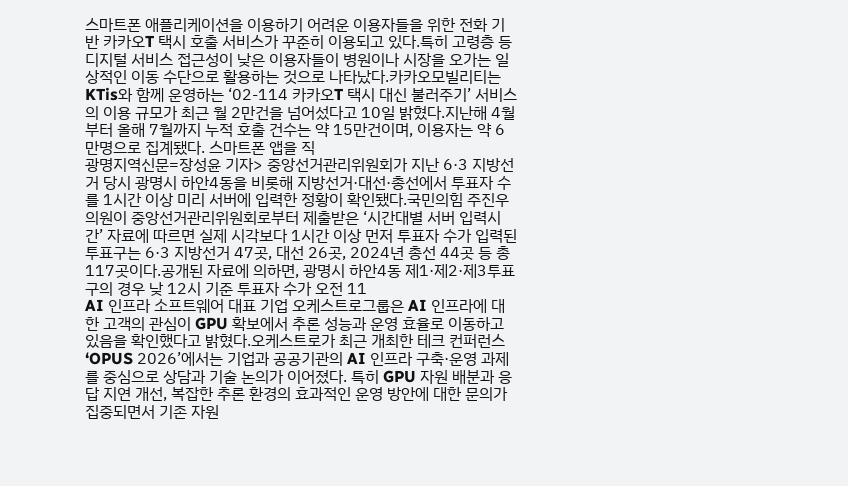스마트폰 애플리케이션을 이용하기 어려운 이용자들을 위한 전화 기반 카카오T 택시 호출 서비스가 꾸준히 이용되고 있다.특히 고령층 등 디지털 서비스 접근성이 낮은 이용자들이 병원이나 시장을 오가는 일상적인 이동 수단으로 활용하는 것으로 나타났다.카카오모빌리티는 KTis와 함께 운영하는 ‘02-114 카카오T 택시 대신 불러주기’ 서비스의 이용 규모가 최근 월 2만건을 넘어섰다고 10일 밝혔다.지난해 4월부터 올해 7월까지 누적 호출 건수는 약 15만건이며, 이용자는 약 6만명으로 집계됐다. 스마트폰 앱을 직
광명지역신문=장성윤 기자> 중앙선거관리위원회가 지난 6·3 지방선거 당시 광명시 하안4동을 비롯해 지방선거·대선·총선에서 투표자 수를 1시간 이상 미리 서버에 입력한 정황이 확인됐다.국민의힘 주진우 의원이 중앙선거관리위원회로부터 제출받은 ‘시간대별 서버 입력시간’ 자료에 따르면 실제 시각보다 1시간 이상 먼저 투표자 수가 입력된 투표구는 6·3 지방선거 47곳, 대선 26곳, 2024년 총선 44곳 등 총 117곳이다.공개된 자료에 의하면, 광명시 하안4동 제1·제2·제3투표구의 경우 낮 12시 기준 투표자 수가 오전 11
AI 인프라 소프트웨어 대표 기업 오케스트로그룹은 AI 인프라에 대한 고객의 관심이 GPU 확보에서 추론 성능과 운영 효율로 이동하고 있음을 확인했다고 밝혔다.오케스트로가 최근 개최한 테크 컨퍼런스 ‘OPUS 2026’에서는 기업과 공공기관의 AI 인프라 구축·운영 과제를 중심으로 상담과 기술 논의가 이어졌다. 특히 GPU 자원 배분과 응답 지연 개선, 복잡한 추론 환경의 효과적인 운영 방안에 대한 문의가 집중되면서 기존 자원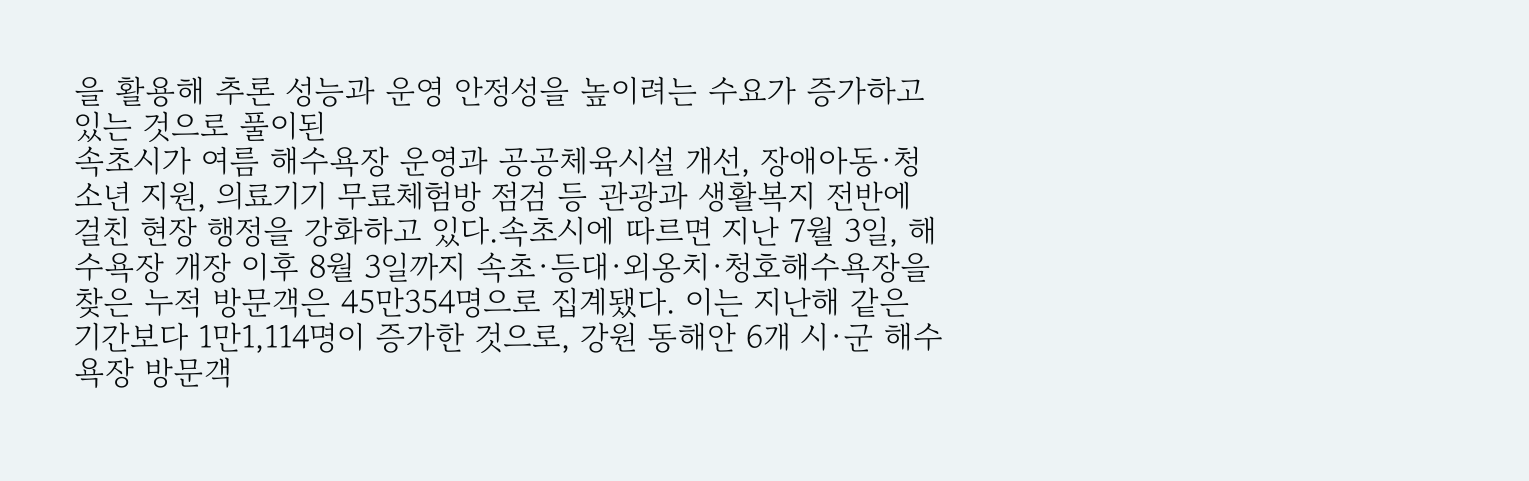을 활용해 추론 성능과 운영 안정성을 높이려는 수요가 증가하고 있는 것으로 풀이된
속초시가 여름 해수욕장 운영과 공공체육시설 개선, 장애아동·청소년 지원, 의료기기 무료체험방 점검 등 관광과 생활복지 전반에 걸친 현장 행정을 강화하고 있다.속초시에 따르면 지난 7월 3일, 해수욕장 개장 이후 8월 3일까지 속초·등대·외옹치·청호해수욕장을 찾은 누적 방문객은 45만354명으로 집계됐다. 이는 지난해 같은 기간보다 1만1,114명이 증가한 것으로, 강원 동해안 6개 시·군 해수욕장 방문객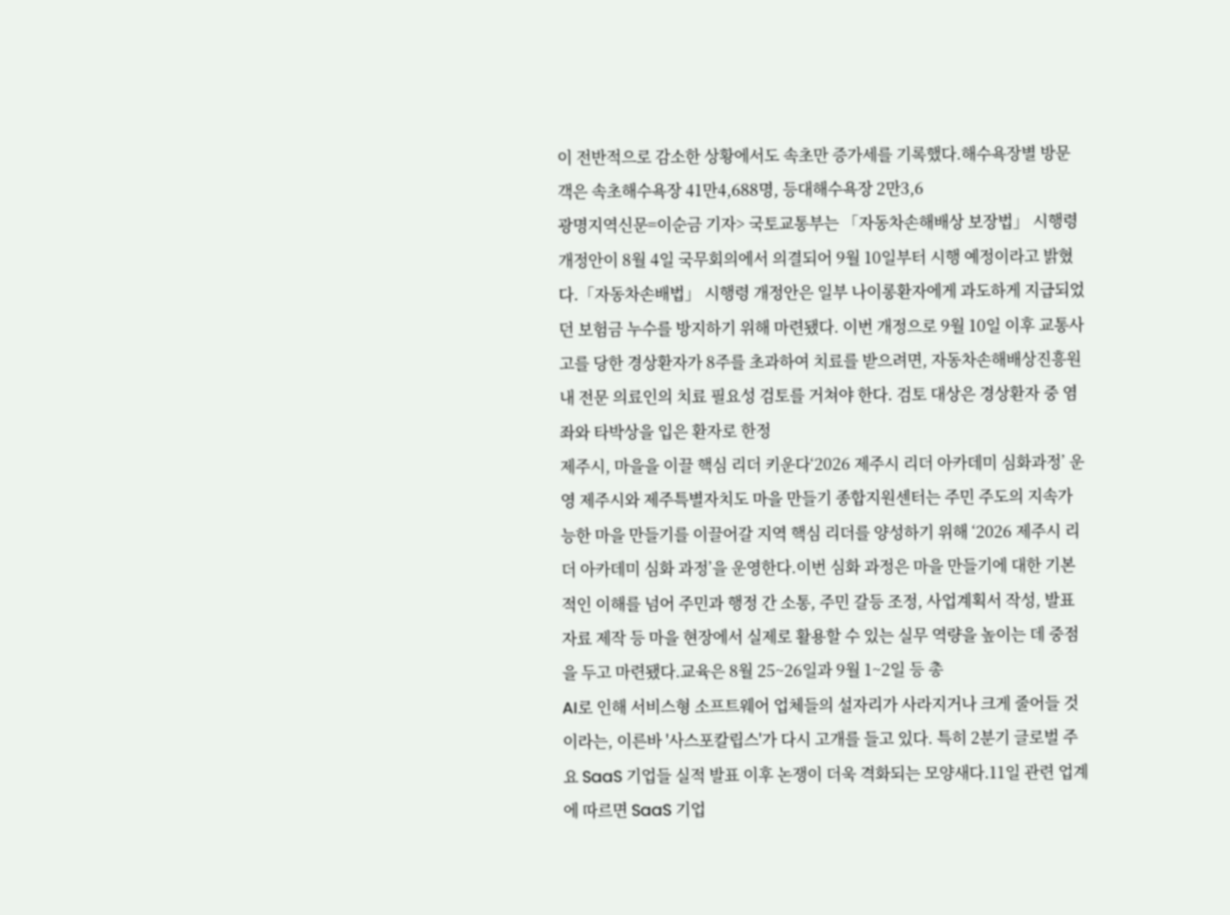이 전반적으로 감소한 상황에서도 속초만 증가세를 기록했다.해수욕장별 방문객은 속초해수욕장 41만4,688명, 등대해수욕장 2만3,6
광명지역신문=이순금 기자> 국토교통부는 「자동차손해배상 보장법」 시행령 개정안이 8월 4일 국무회의에서 의결되어 9월 10일부터 시행 예정이라고 밝혔다.「자동차손배법」 시행령 개정안은 일부 나이롱환자에게 과도하게 지급되었던 보험금 누수를 방지하기 위해 마련됐다. 이번 개정으로 9월 10일 이후 교통사고를 당한 경상환자가 8주를 초과하여 치료를 받으려면, 자동차손해배상진흥원 내 전문 의료인의 치료 필요성 검토를 거쳐야 한다. 검토 대상은 경상환자 중 염좌와 타박상을 입은 환자로 한정
제주시, 마을을 이끌 핵심 리더 키운다‘2026 제주시 리더 아카데미 심화과정’ 운영 제주시와 제주특별자치도 마을 만들기 종합지원센터는 주민 주도의 지속가능한 마을 만들기를 이끌어갈 지역 핵심 리더를 양성하기 위해 ‘2026 제주시 리더 아카데미 심화 과정’을 운영한다.이번 심화 과정은 마을 만들기에 대한 기본적인 이해를 넘어 주민과 행정 간 소통, 주민 갈등 조정, 사업계획서 작성, 발표자료 제작 등 마을 현장에서 실제로 활용할 수 있는 실무 역량을 높이는 데 중점을 두고 마련됐다.교육은 8월 25~26일과 9월 1~2일 등 총
AI로 인해 서비스형 소프트웨어 업체들의 설자리가 사라지거나 크게 줄어들 것이라는, 이른바 '사스포칼립스'가 다시 고개를 들고 있다. 특히 2분기 글로벌 주요 SaaS 기업들 실적 발표 이후 논쟁이 더욱 격화되는 모양새다.11일 관련 업계에 따르면 SaaS 기업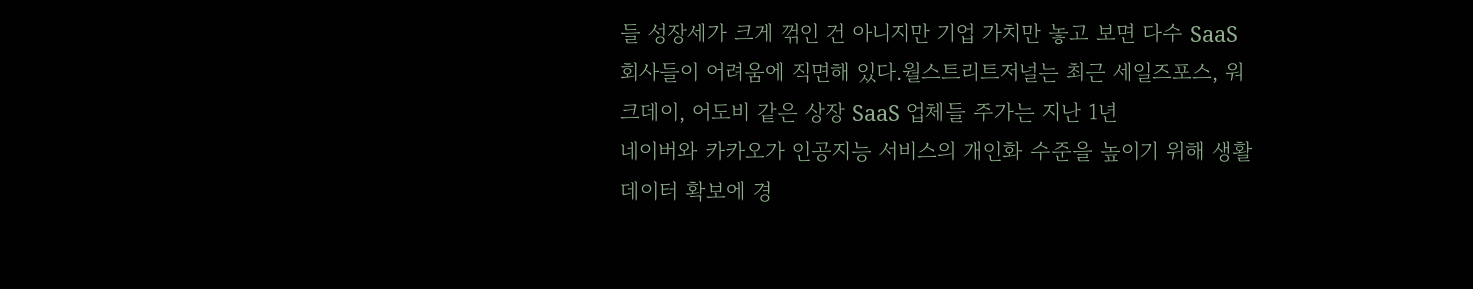들 성장세가 크게 꺾인 건 아니지만 기업 가치만 놓고 보면 다수 SaaS 회사들이 어려움에 직면해 있다.월스트리트저널는 최근 세일즈포스, 워크데이, 어도비 같은 상장 SaaS 업체들 주가는 지난 1년
네이버와 카카오가 인공지능 서비스의 개인화 수준을 높이기 위해 생활 데이터 확보에 경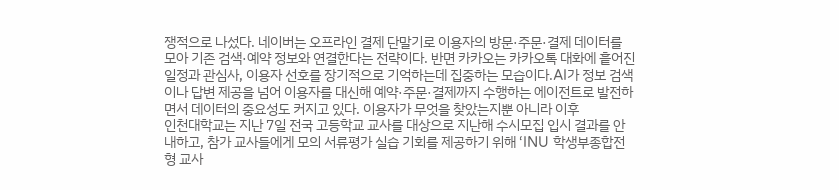쟁적으로 나섰다. 네이버는 오프라인 결제 단말기로 이용자의 방문·주문·결제 데이터를 모아 기존 검색·예약 정보와 연결한다는 전략이다. 반면 카카오는 카카오톡 대화에 흩어진 일정과 관심사, 이용자 선호를 장기적으로 기억하는데 집중하는 모습이다.AI가 정보 검색이나 답변 제공을 넘어 이용자를 대신해 예약·주문·결제까지 수행하는 에이전트로 발전하면서 데이터의 중요성도 커지고 있다. 이용자가 무엇을 찾았는지뿐 아니라 이후
인천대학교는 지난 7일 전국 고등학교 교사를 대상으로 지난해 수시모집 입시 결과를 안내하고, 참가 교사들에게 모의 서류평가 실습 기회를 제공하기 위해 ‘INU 학생부종합전형 교사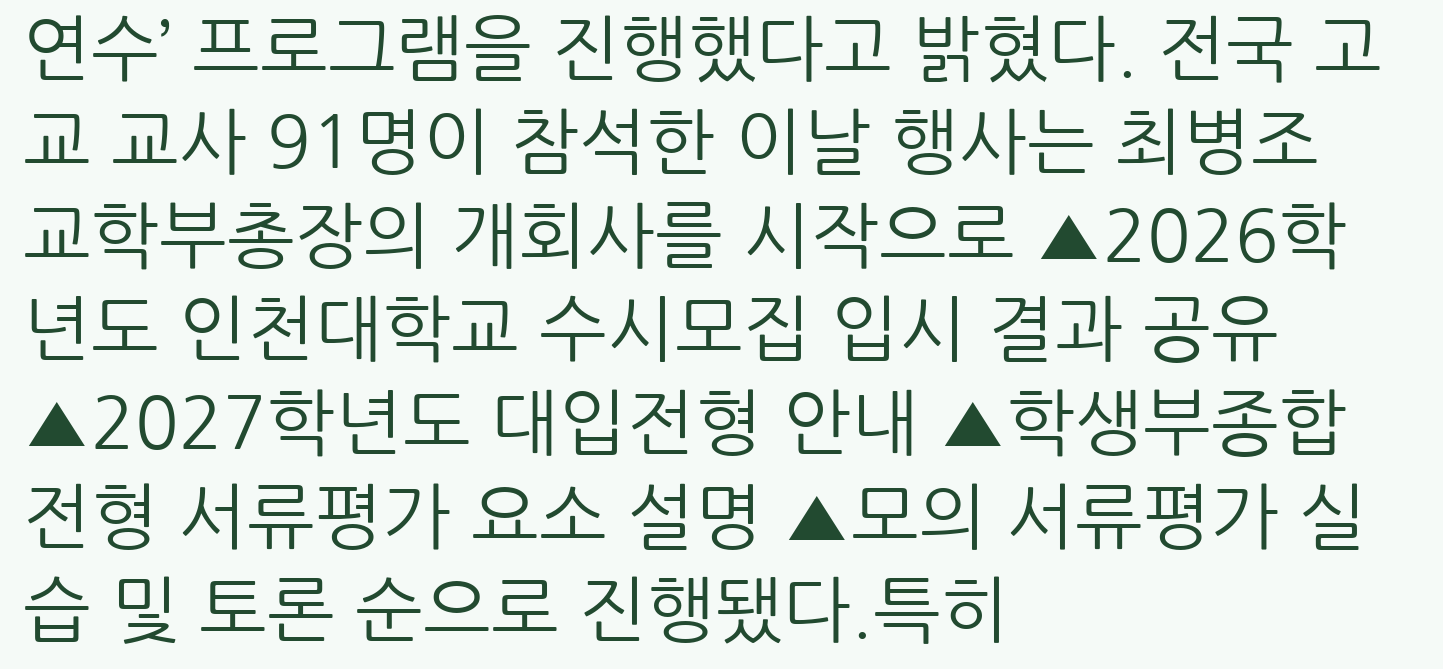연수’ 프로그램을 진행했다고 밝혔다. 전국 고교 교사 91명이 참석한 이날 행사는 최병조 교학부총장의 개회사를 시작으로 ▲2026학년도 인천대학교 수시모집 입시 결과 공유 ▲2027학년도 대입전형 안내 ▲학생부종합전형 서류평가 요소 설명 ▲모의 서류평가 실습 및 토론 순으로 진행됐다.특히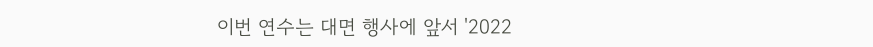이번 연수는 대면 행사에 앞서 '2022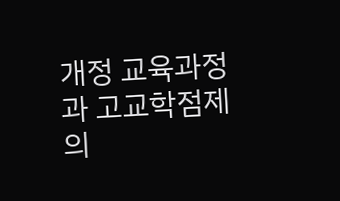개정 교육과정과 고교학점제의